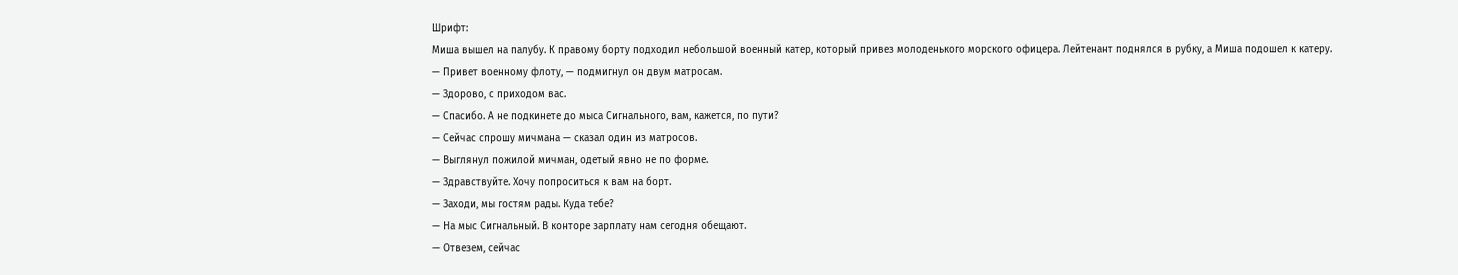Шрифт:
Миша вышел на палубу. К правому борту подходил небольшой военный катер, который привез молоденького морского офицера. Лейтенант поднялся в рубку, а Миша подошел к катеру.
— Привет военному флоту, — подмигнул он двум матросам.
— Здорово, с приходом вас.
— Спасибо. А не подкинете до мыса Сигнального, вам, кажется, по пути?
— Сейчас спрошу мичмана — сказал один из матросов.
— Выглянул пожилой мичман, одетый явно не по форме.
— Здравствуйте. Хочу попроситься к вам на борт.
— Заходи, мы гостям рады. Куда тебе?
— На мыс Сигнальный. В конторе зарплату нам сегодня обещают.
— Отвезем, сейчас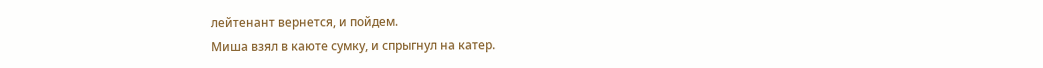лейтенант вернется, и пойдем.
Миша взял в каюте сумку, и спрыгнул на катер.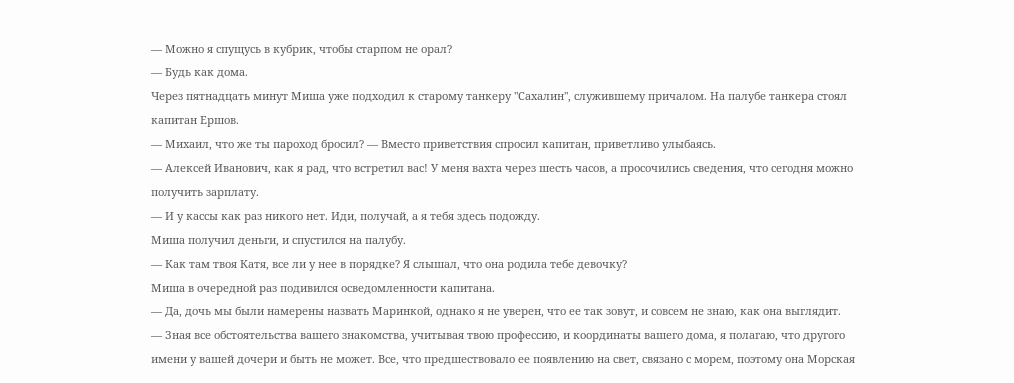— Можно я спущусь в кубрик, чтобы старпом не орал?
— Будь как дома.
Через пятнадцать минут Миша уже подходил к старому танкеру "Сахалин", служившему причалом. На палубе танкера стоял капитан Ершов.
— Михаил, что же ты пароход бросил? — Вместо приветствия спросил капитан, приветливо улыбаясь.
— Алексей Иванович, как я рад, что встретил вас! У меня вахта через шесть часов, а просочились сведения, что сегодня можно получить зарплату.
— И у кассы как раз никого нет. Иди, получай, а я тебя здесь подожду.
Миша получил деньги, и спустился на палубу.
— Как там твоя Катя, все ли у нее в порядке? Я слышал, что она родила тебе девочку?
Миша в очередной раз подивился осведомленности капитана.
— Да, дочь мы были намерены назвать Маринкой, однако я не уверен, что ее так зовут, и совсем не знаю, как она выглядит.
— Зная все обстоятельства вашего знакомства, учитывая твою профессию, и координаты вашего дома, я полагаю, что другого имени у вашей дочери и быть не может. Все, что предшествовало ее появлению на свет, связано с морем, поэтому она Морская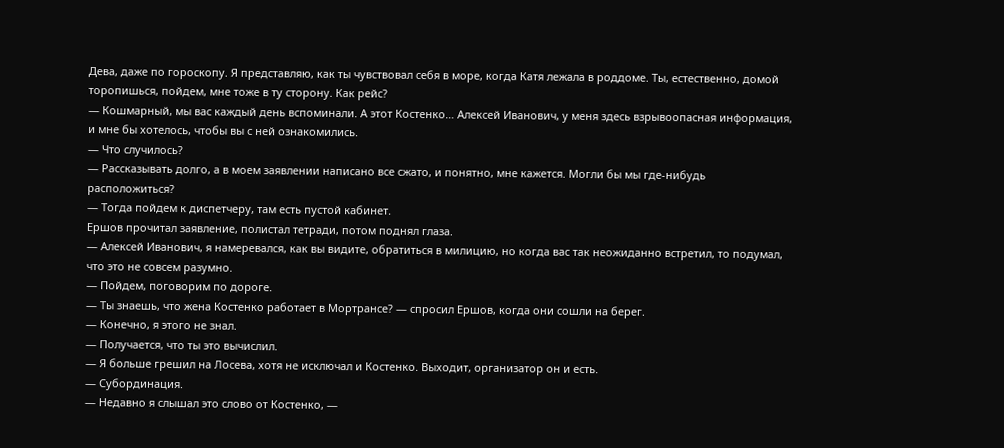Дева, даже по гороскопу. Я представляю, как ты чувствовал себя в море, когда Катя лежала в роддоме. Ты, естественно, домой торопишься, пойдем, мне тоже в ту сторону. Как рейс?
— Кошмарный, мы вас каждый день вспоминали. А этот Костенко… Алексей Иванович, у меня здесь взрывоопасная информация, и мне бы хотелось, чтобы вы с ней ознакомились.
— Что случилось?
— Рассказывать долго, а в моем заявлении написано все сжато, и понятно, мне кажется. Могли бы мы где-нибудь расположиться?
— Тогда пойдем к диспетчеру, там есть пустой кабинет.
Ершов прочитал заявление, полистал тетради, потом поднял глаза.
— Алексей Иванович, я намеревался, как вы видите, обратиться в милицию, но когда вас так неожиданно встретил, то подумал, что это не совсем разумно.
— Пойдем, поговорим по дороге.
— Ты знаешь, что жена Костенко работает в Мортрансе? — спросил Ершов, когда они сошли на берег.
— Конечно, я этого не знал.
— Получается, что ты это вычислил.
— Я больше грешил на Лосева, хотя не исключал и Костенко. Выходит, организатор он и есть.
— Субординация.
— Недавно я слышал это слово от Костенко, —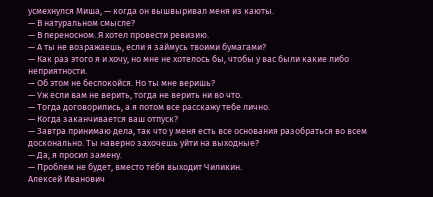усмехнулся Миша, — когда он вышвыривал меня из каюты.
— В натуральном смысле?
— В переносном. Я хотел провести ревизию.
— А ты не возражаешь, если я займусь твоими бумагами?
— Как раз этого я и хочу, но мне не хотелось бы, чтобы у вас были какие либо неприятности.
— Об этом не беспокойся. Но ты мне веришь?
— Уж если вам не верить, тогда не верить ни во что.
— Тогда договорились, а я потом все расскажу тебе лично.
— Когда заканчивается ваш отпуск?
— Завтра принимаю дела, так что у меня есть все основания разобраться во всем досконально. Ты наверно захочешь уйти на выходные?
— Да, я просил замену.
— Проблем не будет, вместо тебя выходит Чиликин.
Алексей Иванович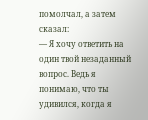помолчал, а затем сказал:
— Я хочу ответить на один твой незаданный вопрос. Ведь я понимаю, что ты удивился, когда я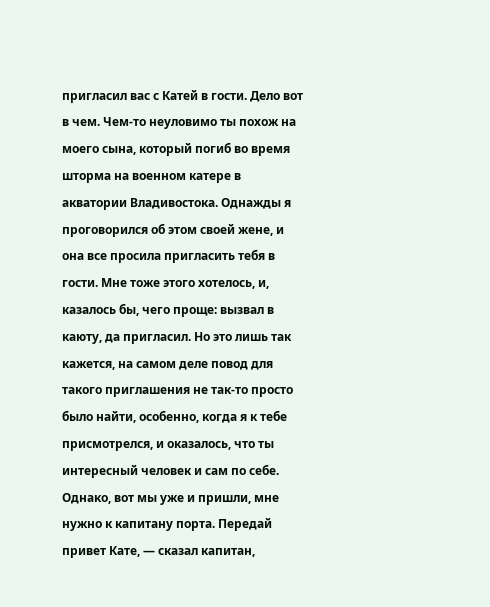пригласил вас с Катей в гости. Дело вот в чем. Чем-то неуловимо ты похож на моего сына, который погиб во время шторма на военном катере в акватории Владивостока. Однажды я проговорился об этом своей жене, и она все просила пригласить тебя в гости. Мне тоже этого хотелось, и, казалось бы, чего проще: вызвал в каюту, да пригласил. Но это лишь так кажется, на самом деле повод для такого приглашения не так-то просто было найти, особенно, когда я к тебе присмотрелся, и оказалось, что ты интересный человек и сам по себе. Однако, вот мы уже и пришли, мне нужно к капитану порта. Передай привет Кате, — сказал капитан,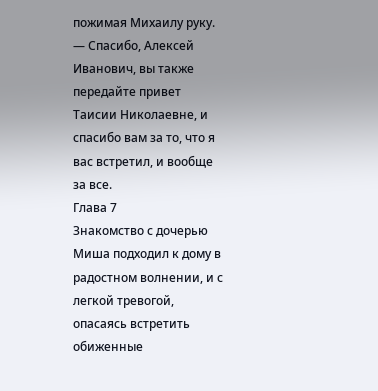пожимая Михаилу руку.
— Спасибо, Алексей Иванович, вы также передайте привет Таисии Николаевне, и спасибо вам за то, что я вас встретил, и вообще за все.
Глава 7
Знакомство с дочерью
Миша подходил к дому в радостном волнении, и с легкой тревогой, опасаясь встретить обиженные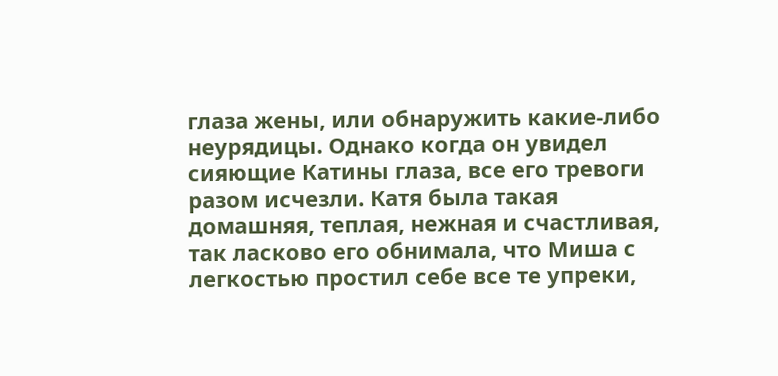глаза жены, или обнаружить какие-либо неурядицы. Однако когда он увидел сияющие Катины глаза, все его тревоги разом исчезли. Катя была такая домашняя, теплая, нежная и счастливая, так ласково его обнимала, что Миша с легкостью простил себе все те упреки,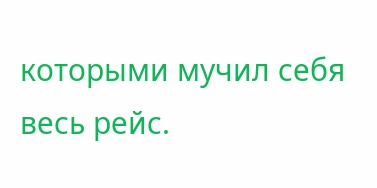которыми мучил себя весь рейс.